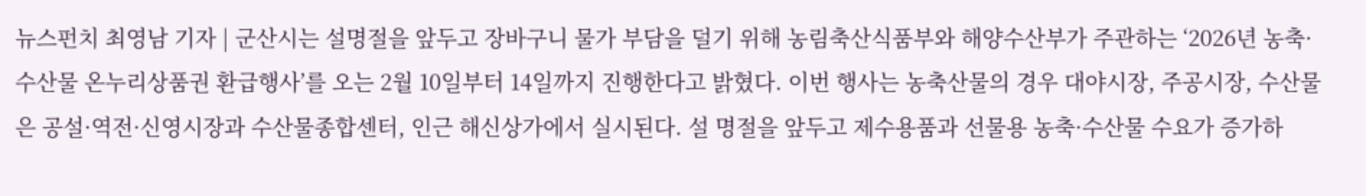뉴스펀치 최영남 기자 | 군산시는 설명절을 앞두고 장바구니 물가 부담을 덜기 위해 농림축산식품부와 해양수산부가 주관하는 ‘2026년 농축·수산물 온누리상품권 환급행사’를 오는 2월 10일부터 14일까지 진행한다고 밝혔다. 이번 행사는 농축산물의 경우 대야시장, 주공시장, 수산물은 공설·역전·신영시장과 수산물종합센터, 인근 해신상가에서 실시된다. 설 명절을 앞두고 제수용품과 선물용 농축·수산물 수요가 증가하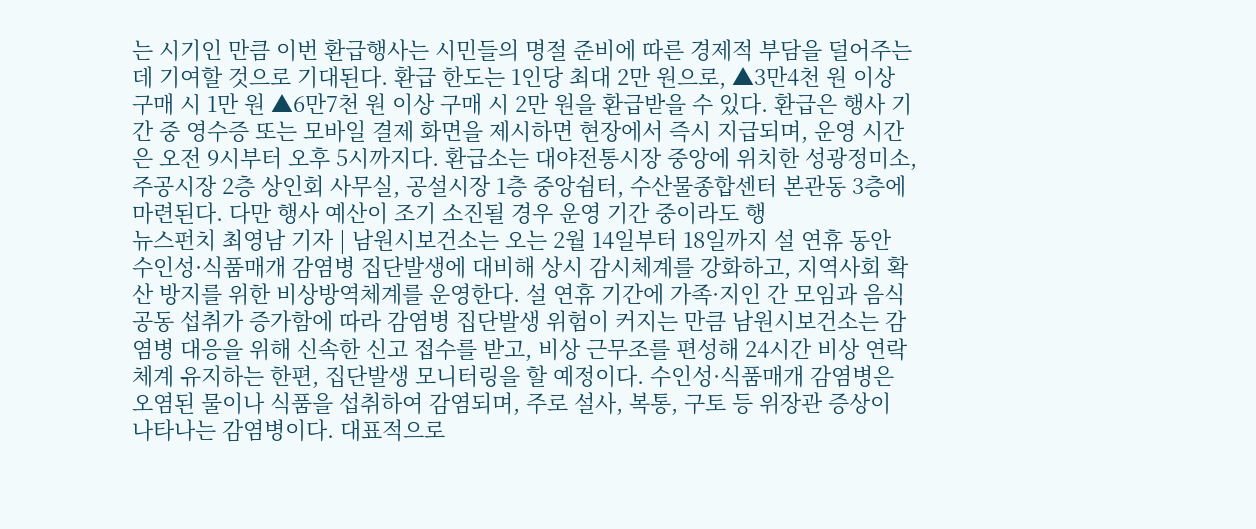는 시기인 만큼 이번 환급행사는 시민들의 명절 준비에 따른 경제적 부담을 덜어주는 데 기여할 것으로 기대된다. 환급 한도는 1인당 최대 2만 원으로, ▲3만4천 원 이상 구매 시 1만 원 ▲6만7천 원 이상 구매 시 2만 원을 환급받을 수 있다. 환급은 행사 기간 중 영수증 또는 모바일 결제 화면을 제시하면 현장에서 즉시 지급되며, 운영 시간은 오전 9시부터 오후 5시까지다. 환급소는 대야전통시장 중앙에 위치한 성광정미소, 주공시장 2층 상인회 사무실, 공설시장 1층 중앙쉼터, 수산물종합센터 본관동 3층에 마련된다. 다만 행사 예산이 조기 소진될 경우 운영 기간 중이라도 행
뉴스펀치 최영남 기자 | 남원시보건소는 오는 2월 14일부터 18일까지 설 연휴 동안 수인성·식품매개 감염병 집단발생에 대비해 상시 감시체계를 강화하고, 지역사회 확산 방지를 위한 비상방역체계를 운영한다. 설 연휴 기간에 가족·지인 간 모임과 음식 공동 섭취가 증가함에 따라 감염병 집단발생 위험이 커지는 만큼 남원시보건소는 감염병 대응을 위해 신속한 신고 접수를 받고, 비상 근무조를 편성해 24시간 비상 연락 체계 유지하는 한편, 집단발생 모니터링을 할 예정이다. 수인성·식품매개 감염병은 오염된 물이나 식품을 섭취하여 감염되며, 주로 설사, 복통, 구토 등 위장관 증상이 나타나는 감염병이다. 대표적으로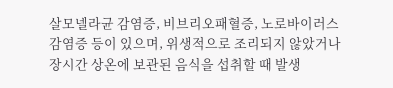살모넬라균 감염증, 비브리오패혈증, 노로바이러스 감염증 등이 있으며, 위생적으로 조리되지 않았거나 장시간 상온에 보관된 음식을 섭취할 때 발생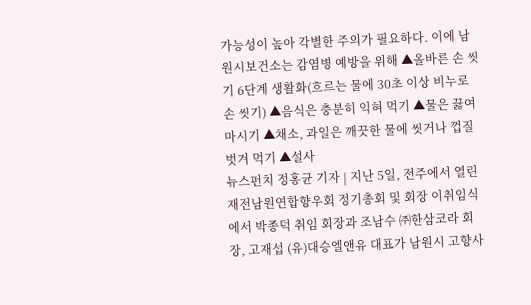가능성이 높아 각별한 주의가 필요하다. 이에 남원시보건소는 감염병 예방을 위해 ▲올바른 손 씻기 6단계 생활화(흐르는 물에 30초 이상 비누로 손 씻기) ▲음식은 충분히 익혀 먹기 ▲물은 끓여 마시기 ▲채소, 과일은 깨끗한 물에 씻거나 껍질 벗겨 먹기 ▲설사
뉴스펀치 정홍균 기자 | 지난 5일, 전주에서 열린 재전남원연합향우회 정기총회 및 회장 이취임식에서 박종덕 취임 회장과 조남수 ㈜한삼코라 회장, 고재섭 (유)대승엘앤유 대표가 남원시 고향사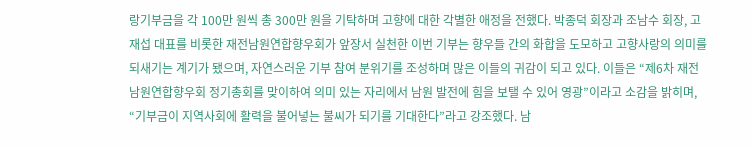랑기부금을 각 100만 원씩 총 300만 원을 기탁하며 고향에 대한 각별한 애정을 전했다. 박종덕 회장과 조남수 회장, 고재섭 대표를 비롯한 재전남원연합향우회가 앞장서 실천한 이번 기부는 향우들 간의 화합을 도모하고 고향사랑의 의미를 되새기는 계기가 됐으며, 자연스러운 기부 참여 분위기를 조성하며 많은 이들의 귀감이 되고 있다. 이들은 “제6차 재전남원연합향우회 정기총회를 맞이하여 의미 있는 자리에서 남원 발전에 힘을 보탤 수 있어 영광”이라고 소감을 밝히며, “기부금이 지역사회에 활력을 불어넣는 불씨가 되기를 기대한다”라고 강조했다. 남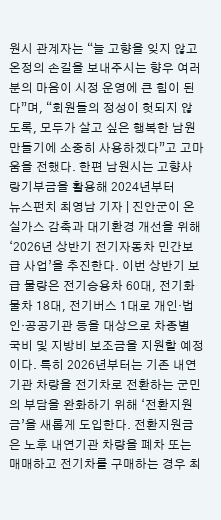원시 관계자는 “늘 고향을 잊지 않고 온정의 손길을 보내주시는 향우 여러분의 마음이 시정 운영에 큰 힘이 된다”며, “회원들의 정성이 헛되지 않도록, 모두가 살고 싶은 행복한 남원 만들기에 소중히 사용하겠다”고 고마움을 전했다. 한편 남원시는 고향사랑기부금을 활용해 2024년부터
뉴스펀치 최영남 기자 | 진안군이 온실가스 감축과 대기환경 개선을 위해 ‘2026년 상반기 전기자동차 민간보급 사업’을 추진한다. 이번 상반기 보급 물량은 전기승용차 60대, 전기화물차 18대, 전기버스 1대로 개인·법인·공공기관 등을 대상으로 차종별 국비 및 지방비 보조금을 지원할 예정이다. 특히 2026년부터는 기존 내연기관 차량을 전기차로 전환하는 군민의 부담을 완화하기 위해 ‘전환지원금’을 새롭게 도입한다. 전환지원금은 노후 내연기관 차량을 폐차 또는 매매하고 전기차를 구매하는 경우 최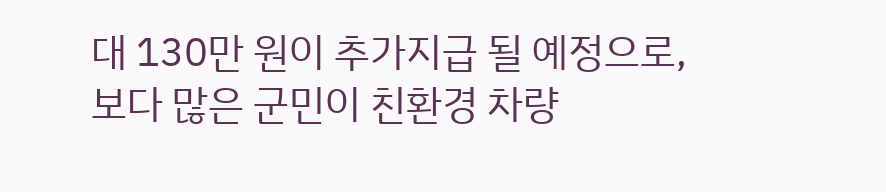대 130만 원이 추가지급 될 예정으로, 보다 많은 군민이 친환경 차량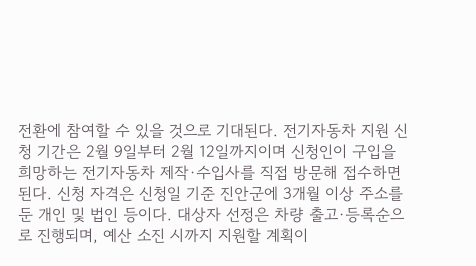전환에 참여할 수 있을 것으로 기대된다. 전기자동차 지원 신청 기간은 2월 9일부터 2월 12일까지이며 신청인이 구입을 희망하는 전기자동차 제작·수입사를 직접 방문해 접수하면 된다. 신청 자격은 신청일 기준 진안군에 3개월 이상 주소를 둔 개인 및 법인 등이다. 대상자 선정은 차량 출고·등록순으로 진행되며, 예산 소진 시까지 지원할 계획이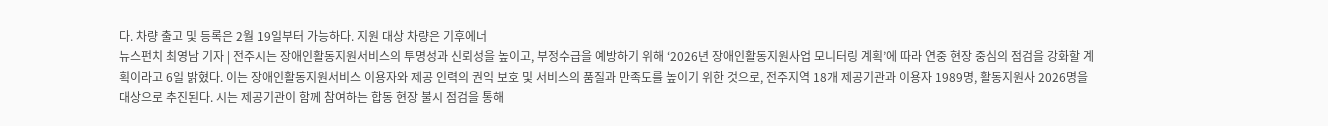다. 차량 출고 및 등록은 2월 19일부터 가능하다. 지원 대상 차량은 기후에너
뉴스펀치 최영남 기자 | 전주시는 장애인활동지원서비스의 투명성과 신뢰성을 높이고, 부정수급을 예방하기 위해 ‘2026년 장애인활동지원사업 모니터링 계획’에 따라 연중 현장 중심의 점검을 강화할 계획이라고 6일 밝혔다. 이는 장애인활동지원서비스 이용자와 제공 인력의 권익 보호 및 서비스의 품질과 만족도를 높이기 위한 것으로, 전주지역 18개 제공기관과 이용자 1989명, 활동지원사 2026명을 대상으로 추진된다. 시는 제공기관이 함께 참여하는 합동 현장 불시 점검을 통해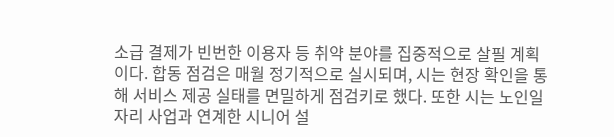소급 결제가 빈번한 이용자 등 취약 분야를 집중적으로 살필 계획이다. 합동 점검은 매월 정기적으로 실시되며, 시는 현장 확인을 통해 서비스 제공 실태를 면밀하게 점검키로 했다. 또한 시는 노인일자리 사업과 연계한 시니어 설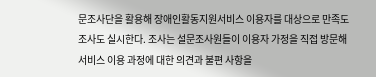문조사단을 활용해 장애인활동지원서비스 이용자를 대상으로 만족도 조사도 실시한다. 조사는 설문조사원들이 이용자 가정을 직접 방문해 서비스 이용 과정에 대한 의견과 불편 사항을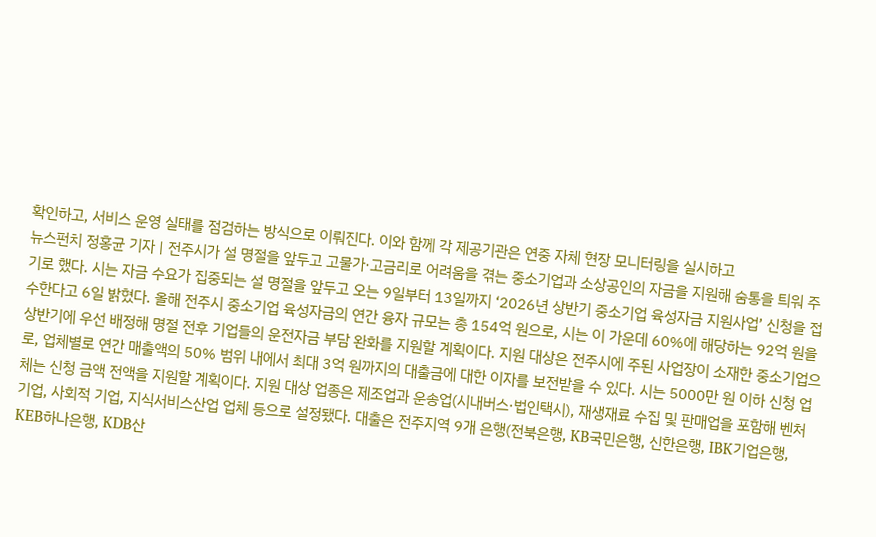확인하고, 서비스 운영 실태를 점검하는 방식으로 이뤄진다. 이와 함께 각 제공기관은 연중 자체 현장 모니터링을 실시하고
뉴스펀치 정홍균 기자 | 전주시가 설 명절을 앞두고 고물가·고금리로 어려움을 겪는 중소기업과 소상공인의 자금을 지원해 숨통을 틔워 주기로 했다. 시는 자금 수요가 집중되는 설 명절을 앞두고 오는 9일부터 13일까지 ‘2026년 상반기 중소기업 육성자금 지원사업’ 신청을 접수한다고 6일 밝혔다. 올해 전주시 중소기업 육성자금의 연간 융자 규모는 총 154억 원으로, 시는 이 가운데 60%에 해당하는 92억 원을 상반기에 우선 배정해 명절 전후 기업들의 운전자금 부담 완화를 지원할 계획이다. 지원 대상은 전주시에 주된 사업장이 소재한 중소기업으로, 업체별로 연간 매출액의 50% 범위 내에서 최대 3억 원까지의 대출금에 대한 이자를 보전받을 수 있다. 시는 5000만 원 이하 신청 업체는 신청 금액 전액을 지원할 계획이다. 지원 대상 업종은 제조업과 운송업(시내버스·법인택시), 재생재료 수집 및 판매업을 포함해 벤처기업, 사회적 기업, 지식서비스산업 업체 등으로 설정됐다. 대출은 전주지역 9개 은행(전북은행, KB국민은행, 신한은행, IBK기업은행, KEB하나은행, KDB산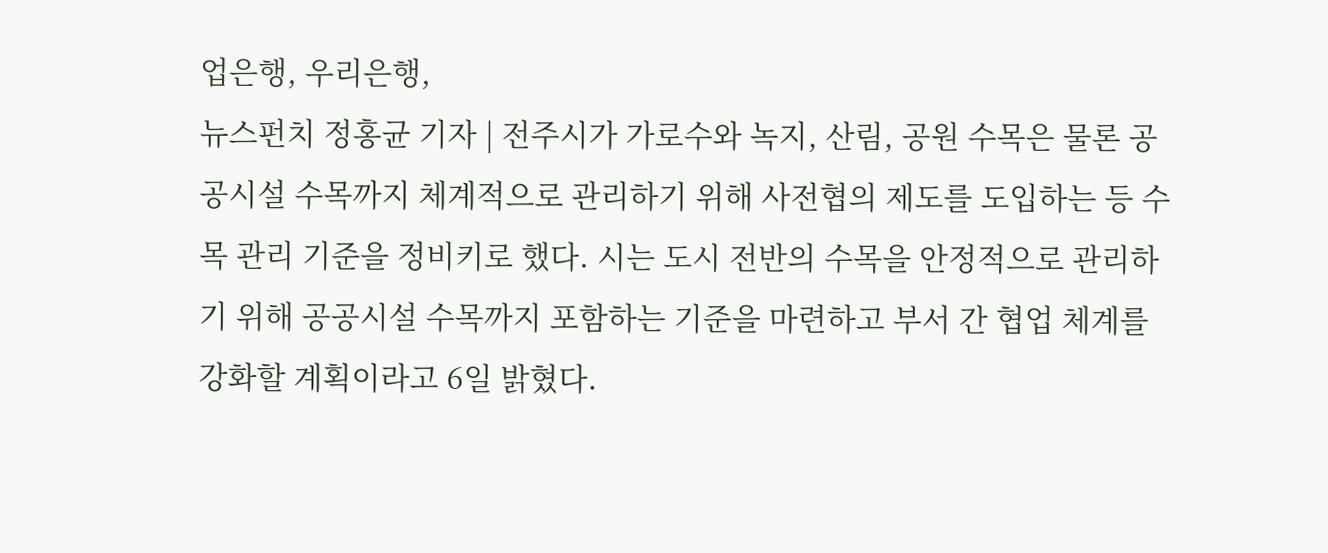업은행, 우리은행,
뉴스펀치 정홍균 기자 | 전주시가 가로수와 녹지, 산림, 공원 수목은 물론 공공시설 수목까지 체계적으로 관리하기 위해 사전협의 제도를 도입하는 등 수목 관리 기준을 정비키로 했다. 시는 도시 전반의 수목을 안정적으로 관리하기 위해 공공시설 수목까지 포함하는 기준을 마련하고 부서 간 협업 체계를 강화할 계획이라고 6일 밝혔다.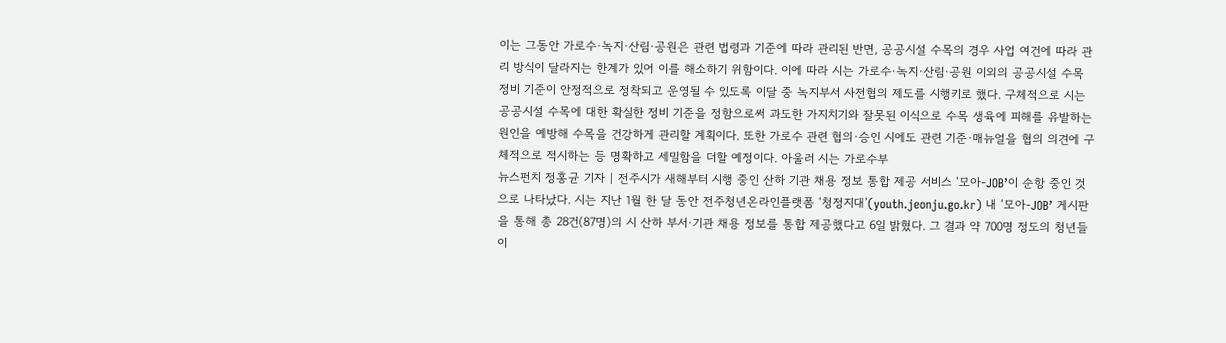이는 그동안 가로수·녹지·산림·공원은 관련 법령과 기준에 따라 관리된 반면, 공공시설 수목의 경우 사업 여건에 따라 관리 방식이 달라지는 한계가 있어 이를 해소하기 위함이다. 이에 따라 시는 가로수·녹지·산림·공원 이외의 공공시설 수목 정비 기준이 안정적으로 정착되고 운영될 수 있도록 이달 중 녹지부서 사전협의 제도를 시행키로 했다. 구체적으로 시는 공공시설 수목에 대한 확실한 정비 기준을 정함으로써 과도한 가지치기와 잘못된 이식으로 수목 생육에 피해를 유발하는 원인을 예방해 수목을 건강하게 관리할 계획이다. 또한 가로수 관련 협의·승인 시에도 관련 기준·매뉴얼을 협의 의견에 구체적으로 적시하는 등 명확하고 세밀함을 더할 예정이다. 아울러 시는 가로수부
뉴스펀치 정홍균 기자 | 전주시가 새해부터 시행 중인 산하 기관 채용 정보 통합 제공 서비스 ‘모아-JOB’이 순항 중인 것으로 나타났다. 시는 지난 1월 한 달 동안 전주청년온라인플랫폼 ‘청정지대’(youth.jeonju.go.kr) 내 ‘모아-JOB’ 게시판을 통해 총 28건(87명)의 시 산하 부서·기관 채용 정보를 통합 제공했다고 6일 밝혔다. 그 결과 약 700명 정도의 청년들이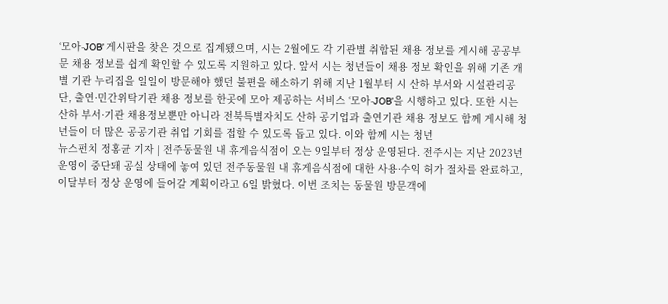‘모아-JOB’ 게시판을 찾은 것으로 집계됐으며, 시는 2월에도 각 기관별 취합된 채용 정보를 게시해 공공부문 채용 정보를 쉽게 확인할 수 있도록 지원하고 있다. 앞서 시는 청년들이 채용 정보 확인을 위해 기존 개별 기관 누리집을 일일이 방문해야 했던 불편을 해소하기 위해 지난 1월부터 시 산하 부서와 시설관리공단, 출연·민간위탁기관 채용 정보를 한곳에 모아 제공하는 서비스 ‘모아-JOB’을 시행하고 있다. 또한 시는 산하 부서·기관 채용정보뿐만 아니라 전북특별자치도 산하 공기업과 출연기관 채용 정보도 함께 게시해 청년들이 더 많은 공공기관 취업 기회를 접할 수 있도록 돕고 있다. 이와 함께 시는 청년
뉴스펀치 정홍균 기자 | 전주동물원 내 휴게음식점이 오는 9일부터 정상 운영된다. 전주시는 지난 2023년 운영이 중단돼 공실 상태에 놓여 있던 전주동물원 내 휴게음식점에 대한 사용·수익 허가 절차를 완료하고, 이달부터 정상 운영에 들어갈 계획이라고 6일 밝혔다. 이번 조치는 동물원 방문객에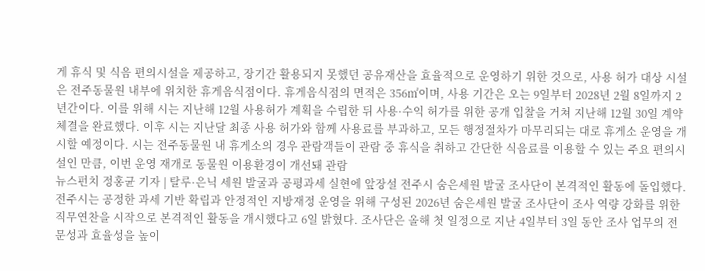게 휴식 및 식음 편의시설을 제공하고, 장기간 활용되지 못했던 공유재산을 효율적으로 운영하기 위한 것으로, 사용 허가 대상 시설은 전주동물원 내부에 위치한 휴게음식점이다. 휴게음식점의 면적은 356㎡이며, 사용 기간은 오는 9일부터 2028년 2월 8일까지 2년간이다. 이를 위해 시는 지난해 12월 사용허가 계획을 수립한 뒤 사용·수익 허가를 위한 공개 입찰을 거쳐 지난해 12월 30일 계약 체결을 완료했다. 이후 시는 지난달 최종 사용 허가와 함께 사용료를 부과하고, 모든 행정절차가 마무리되는 대로 휴게소 운영을 개시할 예정이다. 시는 전주동물원 내 휴게소의 경우 관람객들이 관람 중 휴식을 취하고 간단한 식음료를 이용할 수 있는 주요 편의시설인 만큼, 이번 운영 재개로 동물원 이용환경이 개선돼 관람
뉴스펀치 정홍균 기자 | 탈루·은닉 세원 발굴과 공평과세 실현에 앞장설 전주시 숨은세원 발굴 조사단이 본격적인 활동에 돌입했다. 전주시는 공정한 과세 기반 확립과 안정적인 지방재정 운영을 위해 구성된 2026년 숨은세원 발굴 조사단이 조사 역량 강화를 위한 직무연찬을 시작으로 본격적인 활동을 개시했다고 6일 밝혔다. 조사단은 올해 첫 일정으로 지난 4일부터 3일 동안 조사 업무의 전문성과 효율성을 높이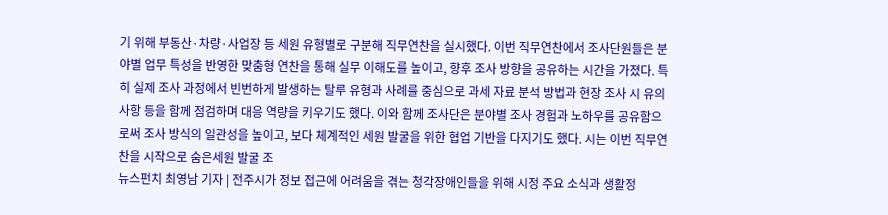기 위해 부동산·차량·사업장 등 세원 유형별로 구분해 직무연찬을 실시했다. 이번 직무연찬에서 조사단원들은 분야별 업무 특성을 반영한 맞춤형 연찬을 통해 실무 이해도를 높이고, 향후 조사 방향을 공유하는 시간을 가졌다. 특히 실제 조사 과정에서 빈번하게 발생하는 탈루 유형과 사례를 중심으로 과세 자료 분석 방법과 현장 조사 시 유의사항 등을 함께 점검하며 대응 역량을 키우기도 했다. 이와 함께 조사단은 분야별 조사 경험과 노하우를 공유함으로써 조사 방식의 일관성을 높이고, 보다 체계적인 세원 발굴을 위한 협업 기반을 다지기도 했다. 시는 이번 직무연찬을 시작으로 숨은세원 발굴 조
뉴스펀치 최영남 기자 | 전주시가 정보 접근에 어려움을 겪는 청각장애인들을 위해 시정 주요 소식과 생활정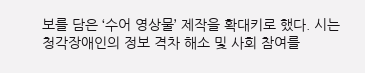보를 담은 ‘수어 영상물’ 제작을 확대키로 했다. 시는 청각장애인의 정보 격차 해소 및 사회 참여를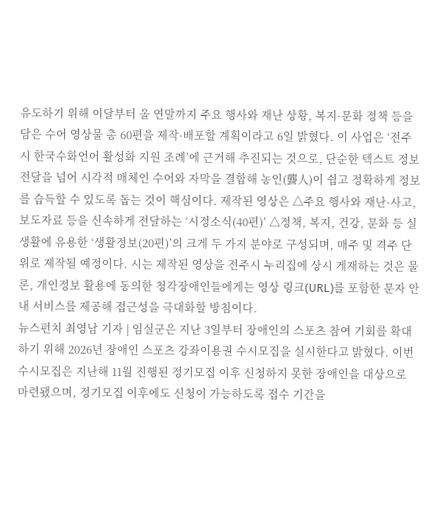유도하기 위해 이달부터 올 연말까지 주요 행사와 재난 상황, 복지·문화 정책 등을 담은 수어 영상물 총 60편을 제작·배포할 계획이라고 6일 밝혔다. 이 사업은 ‘전주시 한국수화언어 활성화 지원 조례’에 근거해 추진되는 것으로, 단순한 텍스트 정보 전달을 넘어 시각적 매체인 수어와 자막을 결합해 농인(聾人)이 쉽고 정확하게 정보를 습득할 수 있도록 돕는 것이 핵심이다. 제작된 영상은 △주요 행사와 재난·사고, 보도자료 등을 신속하게 전달하는 ‘시정소식(40편)’ △정책, 복지, 건강, 문화 등 실생활에 유용한 ‘생활정보(20편)’의 크게 두 가지 분야로 구성되며, 매주 및 격주 단위로 제작될 예정이다. 시는 제작된 영상을 전주시 누리집에 상시 게재하는 것은 물론, 개인정보 활용에 동의한 청각장애인들에게는 영상 링크(URL)를 포함한 문자 안내 서비스를 제공해 접근성을 극대화할 방침이다.
뉴스펀치 최영남 기자 | 임실군은 지난 3일부터 장애인의 스포츠 참여 기회를 확대하기 위해 2026년 장애인 스포츠 강좌이용권 수시모집을 실시한다고 밝혔다. 이번 수시모집은 지난해 11월 진행된 정기모집 이후 신청하지 못한 장애인을 대상으로 마련됐으며, 정기모집 이후에도 신청이 가능하도록 접수 기간을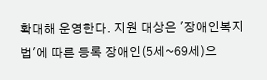확대해 운영한다. 지원 대상은 '장애인복지법'에 따른 등록 장애인(5세~69세)으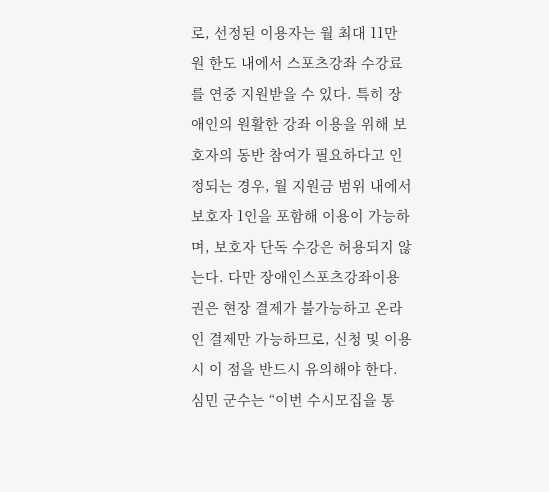로, 선정된 이용자는 월 최대 11만 원 한도 내에서 스포츠강좌 수강료를 연중 지원받을 수 있다. 특히 장애인의 원활한 강좌 이용을 위해 보호자의 동반 참여가 필요하다고 인정되는 경우, 월 지원금 범위 내에서 보호자 1인을 포함해 이용이 가능하며, 보호자 단독 수강은 허용되지 않는다. 다만 장애인스포츠강좌이용권은 현장 결제가 불가능하고 온라인 결제만 가능하므로, 신청 및 이용 시 이 점을 반드시 유의해야 한다. 심민 군수는 “이번 수시모집을 통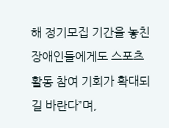해 정기모집 기간을 놓친 장애인들에게도 스포츠 활동 참여 기회가 확대되길 바란다”며,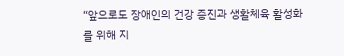“앞으로도 장애인의 건강 증진과 생활체육 활성화를 위해 지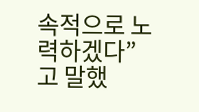속적으로 노력하겠다”고 말했